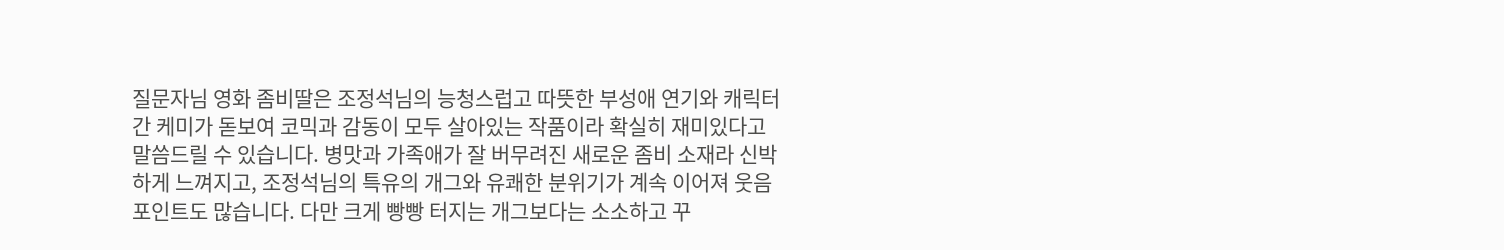질문자님 영화 좀비딸은 조정석님의 능청스럽고 따뜻한 부성애 연기와 캐릭터 간 케미가 돋보여 코믹과 감동이 모두 살아있는 작품이라 확실히 재미있다고 말씀드릴 수 있습니다. 병맛과 가족애가 잘 버무려진 새로운 좀비 소재라 신박하게 느껴지고, 조정석님의 특유의 개그와 유쾌한 분위기가 계속 이어져 웃음 포인트도 많습니다. 다만 크게 빵빵 터지는 개그보다는 소소하고 꾸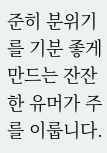준히 분위기를 기분 좋게 만드는 잔잔한 유머가 주를 이룹니다.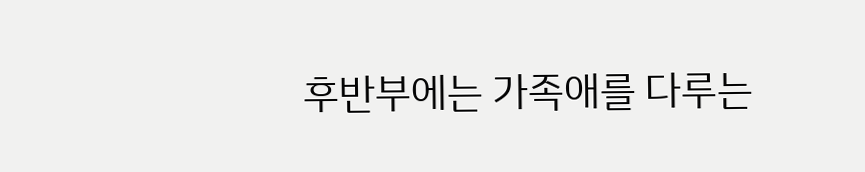후반부에는 가족애를 다루는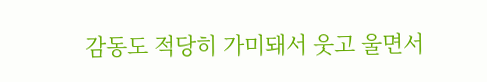감동도 적당히 가미돼서 웃고 울면서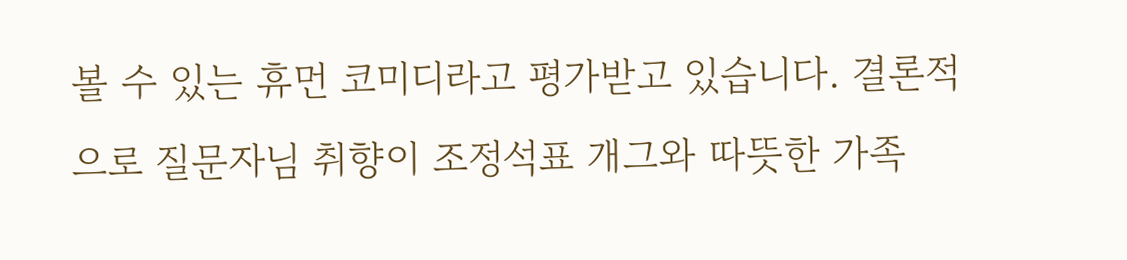볼 수 있는 휴먼 코미디라고 평가받고 있습니다. 결론적으로 질문자님 취향이 조정석표 개그와 따뜻한 가족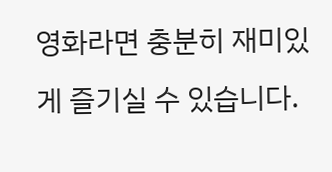영화라면 충분히 재미있게 즐기실 수 있습니다.